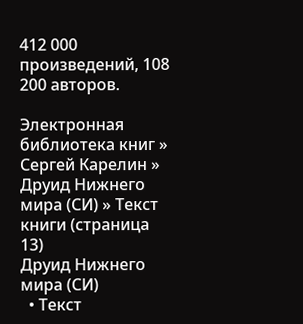412 000 произведений, 108 200 авторов.

Электронная библиотека книг » Сергей Карелин » Друид Нижнего мира (СИ) » Текст книги (страница 13)
Друид Нижнего мира (СИ)
  • Текст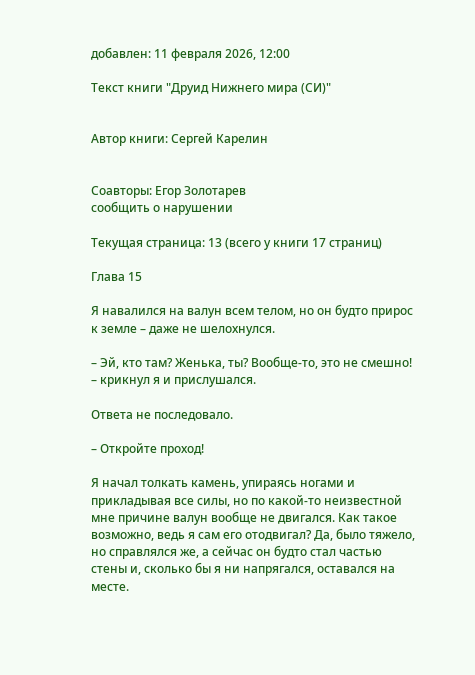добавлен: 11 февраля 2026, 12:00

Текст книги "Друид Нижнего мира (СИ)"


Автор книги: Сергей Карелин


Соавторы: Егор Золотарев
сообщить о нарушении

Текущая страница: 13 (всего у книги 17 страниц)

Глава 15

Я навалился на валун всем телом, но он будто прирос к земле – даже не шелохнулся.

– Эй, кто там? Женька, ты? Вообще-то, это не смешно! – крикнул я и прислушался.

Ответа не последовало.

– Откройте проход!

Я начал толкать камень, упираясь ногами и прикладывая все силы, но по какой-то неизвестной мне причине валун вообще не двигался. Как такое возможно, ведь я сам его отодвигал? Да, было тяжело, но справлялся же, а сейчас он будто стал частью стены и, сколько бы я ни напрягался, оставался на месте.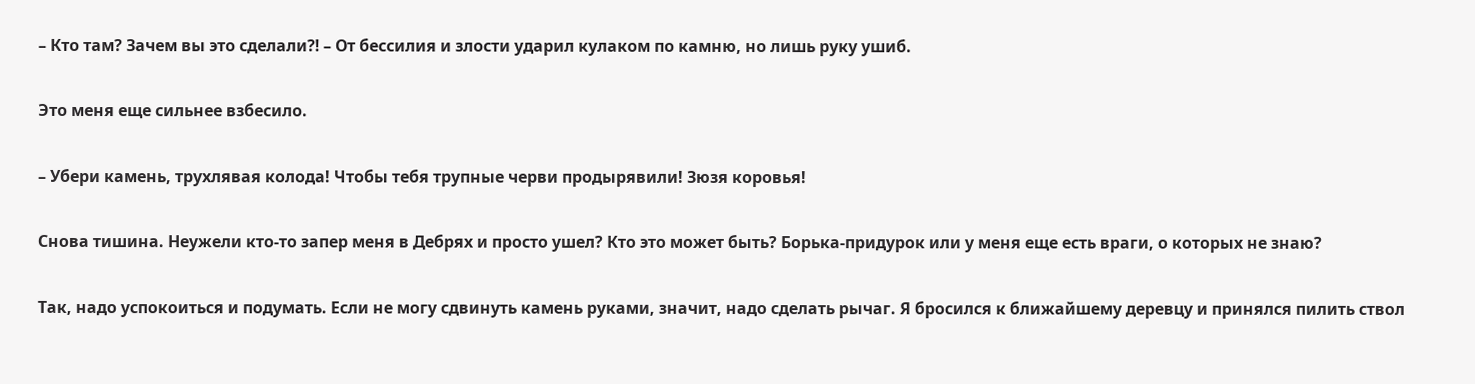– Кто там? Зачем вы это сделали⁈ – От бессилия и злости ударил кулаком по камню, но лишь руку ушиб.

Это меня еще сильнее взбесило.

– Убери камень, трухлявая колода! Чтобы тебя трупные черви продырявили! Зюзя коровья!

Снова тишина. Неужели кто-то запер меня в Дебрях и просто ушел? Кто это может быть? Борька-придурок или у меня еще есть враги, о которых не знаю?

Так, надо успокоиться и подумать. Если не могу сдвинуть камень руками, значит, надо сделать рычаг. Я бросился к ближайшему деревцу и принялся пилить ствол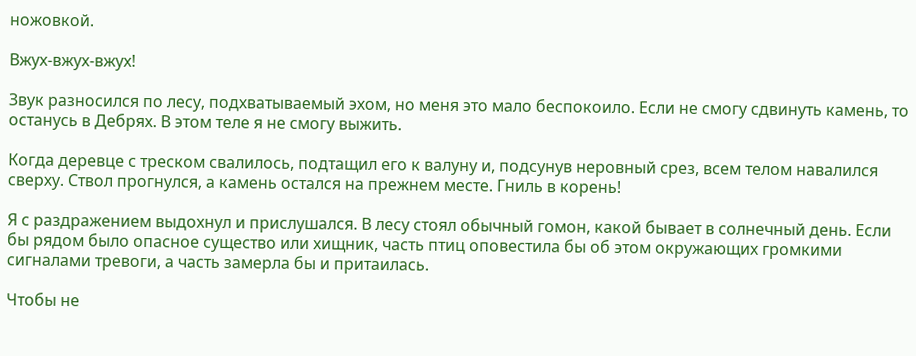ножовкой.

Вжух-вжух-вжух!

Звук разносился по лесу, подхватываемый эхом, но меня это мало беспокоило. Если не смогу сдвинуть камень, то останусь в Дебрях. В этом теле я не смогу выжить.

Когда деревце с треском свалилось, подтащил его к валуну и, подсунув неровный срез, всем телом навалился сверху. Ствол прогнулся, а камень остался на прежнем месте. Гниль в корень!

Я с раздражением выдохнул и прислушался. В лесу стоял обычный гомон, какой бывает в солнечный день. Если бы рядом было опасное существо или хищник, часть птиц оповестила бы об этом окружающих громкими сигналами тревоги, а часть замерла бы и притаилась.

Чтобы не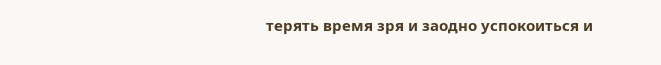терять время зря и заодно успокоиться и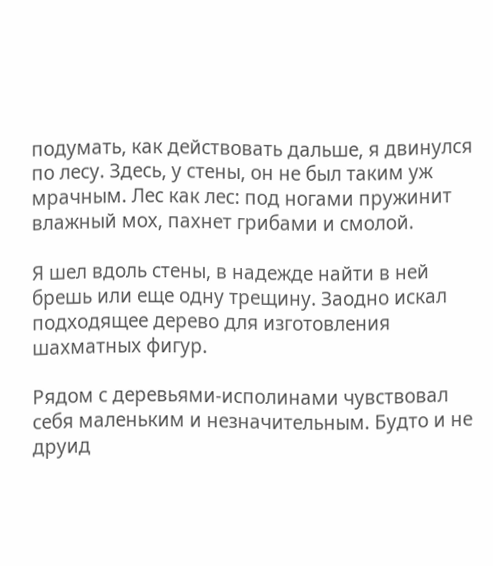подумать, как действовать дальше, я двинулся по лесу. Здесь, у стены, он не был таким уж мрачным. Лес как лес: под ногами пружинит влажный мох, пахнет грибами и смолой.

Я шел вдоль стены, в надежде найти в ней брешь или еще одну трещину. Заодно искал подходящее дерево для изготовления шахматных фигур.

Рядом с деревьями-исполинами чувствовал себя маленьким и незначительным. Будто и не друид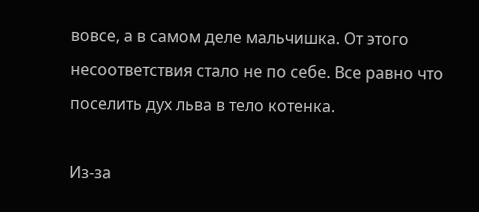вовсе, а в самом деле мальчишка. От этого несоответствия стало не по себе. Все равно что поселить дух льва в тело котенка.

Из-за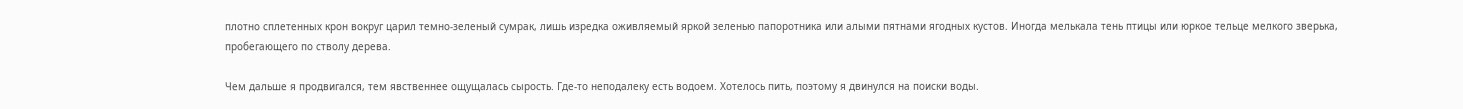плотно сплетенных крон вокруг царил темно-зеленый сумрак, лишь изредка оживляемый яркой зеленью папоротника или алыми пятнами ягодных кустов. Иногда мелькала тень птицы или юркое тельце мелкого зверька, пробегающего по стволу дерева.

Чем дальше я продвигался, тем явственнее ощущалась сырость. Где-то неподалеку есть водоем. Хотелось пить, поэтому я двинулся на поиски воды.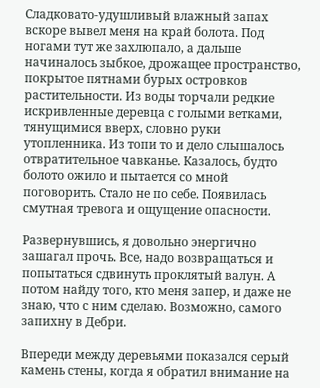Сладковато-удушливый влажный запах вскоре вывел меня на край болота. Под ногами тут же захлюпало, а дальше начиналось зыбкое, дрожащее пространство, покрытое пятнами бурых островков растительности. Из воды торчали редкие искривленные деревца с голыми ветками, тянущимися вверх, словно руки утопленника. Из топи то и дело слышалось отвратительное чавканье. Казалось, будто болото ожило и пытается со мной поговорить. Стало не по себе. Появилась смутная тревога и ощущение опасности.

Развернувшись, я довольно энергично зашагал прочь. Все, надо возвращаться и попытаться сдвинуть проклятый валун. А потом найду того, кто меня запер, и даже не знаю, что с ним сделаю. Возможно, самого запихну в Дебри.

Впереди между деревьями показался серый камень стены, когда я обратил внимание на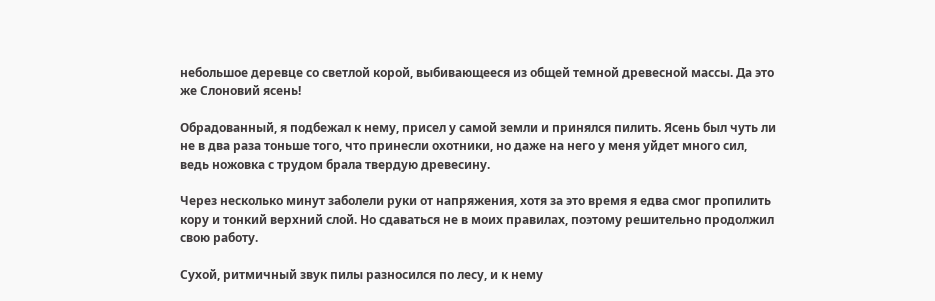небольшое деревце со светлой корой, выбивающееся из общей темной древесной массы. Да это же Слоновий ясень!

Обрадованный, я подбежал к нему, присел у самой земли и принялся пилить. Ясень был чуть ли не в два раза тоньше того, что принесли охотники, но даже на него у меня уйдет много сил, ведь ножовка с трудом брала твердую древесину.

Через несколько минут заболели руки от напряжения, хотя за это время я едва смог пропилить кору и тонкий верхний слой. Но сдаваться не в моих правилах, поэтому решительно продолжил свою работу.

Сухой, ритмичный звук пилы разносился по лесу, и к нему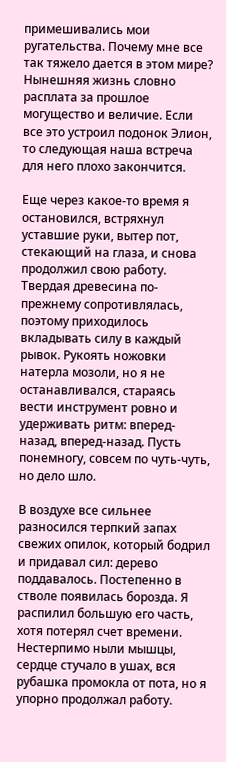примешивались мои ругательства. Почему мне все так тяжело дается в этом мире? Нынешняя жизнь словно расплата за прошлое могущество и величие. Если все это устроил подонок Элион, то следующая наша встреча для него плохо закончится.

Еще через какое-то время я остановился, встряхнул уставшие руки, вытер пот, стекающий на глаза, и снова продолжил свою работу. Твердая древесина по-прежнему сопротивлялась, поэтому приходилось вкладывать силу в каждый рывок. Рукоять ножовки натерла мозоли, но я не останавливался, стараясь вести инструмент ровно и удерживать ритм: вперед-назад, вперед-назад. Пусть понемногу, совсем по чуть-чуть, но дело шло.

В воздухе все сильнее разносился терпкий запах свежих опилок, который бодрил и придавал сил: дерево поддавалось. Постепенно в стволе появилась борозда. Я распилил большую его часть, хотя потерял счет времени. Нестерпимо ныли мышцы, сердце стучало в ушах, вся рубашка промокла от пота, но я упорно продолжал работу.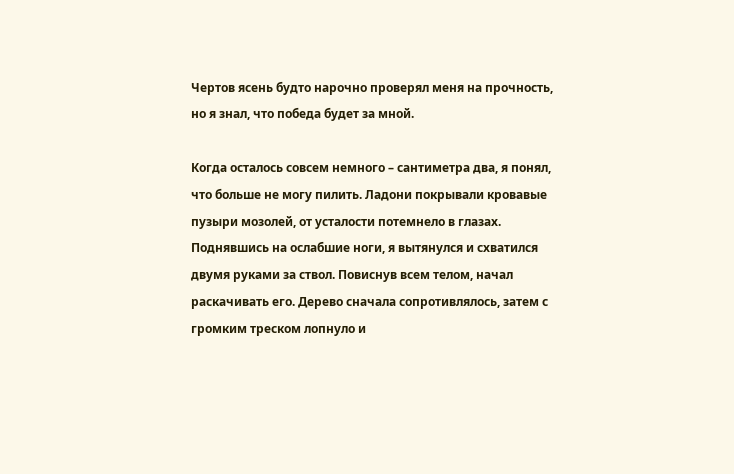Чертов ясень будто нарочно проверял меня на прочность, но я знал, что победа будет за мной.

Когда осталось совсем немного – сантиметра два, я понял, что больше не могу пилить. Ладони покрывали кровавые пузыри мозолей, от усталости потемнело в глазах. Поднявшись на ослабшие ноги, я вытянулся и схватился двумя руками за ствол. Повиснув всем телом, начал раскачивать его. Дерево сначала сопротивлялось, затем с громким треском лопнуло и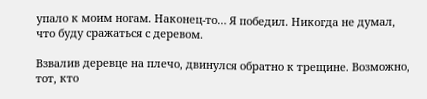упало к моим ногам. Наконец-то… Я победил. Никогда не думал, что буду сражаться с деревом.

Взвалив деревце на плечо, двинулся обратно к трещине. Возможно, тот, кто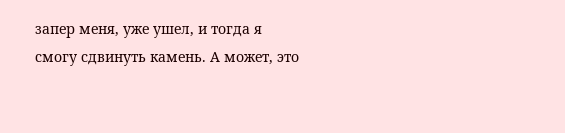запер меня, уже ушел, и тогда я смогу сдвинуть камень. А может, это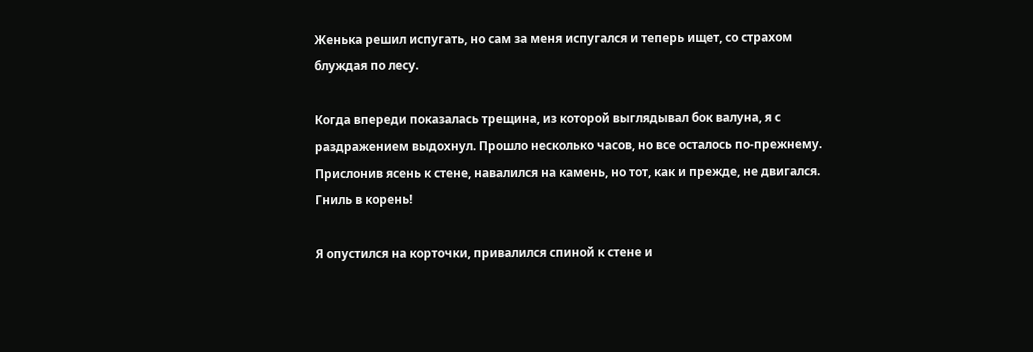Женька решил испугать, но сам за меня испугался и теперь ищет, со страхом блуждая по лесу.

Когда впереди показалась трещина, из которой выглядывал бок валуна, я с раздражением выдохнул. Прошло несколько часов, но все осталось по-прежнему. Прислонив ясень к стене, навалился на камень, но тот, как и прежде, не двигался. Гниль в корень!

Я опустился на корточки, привалился спиной к стене и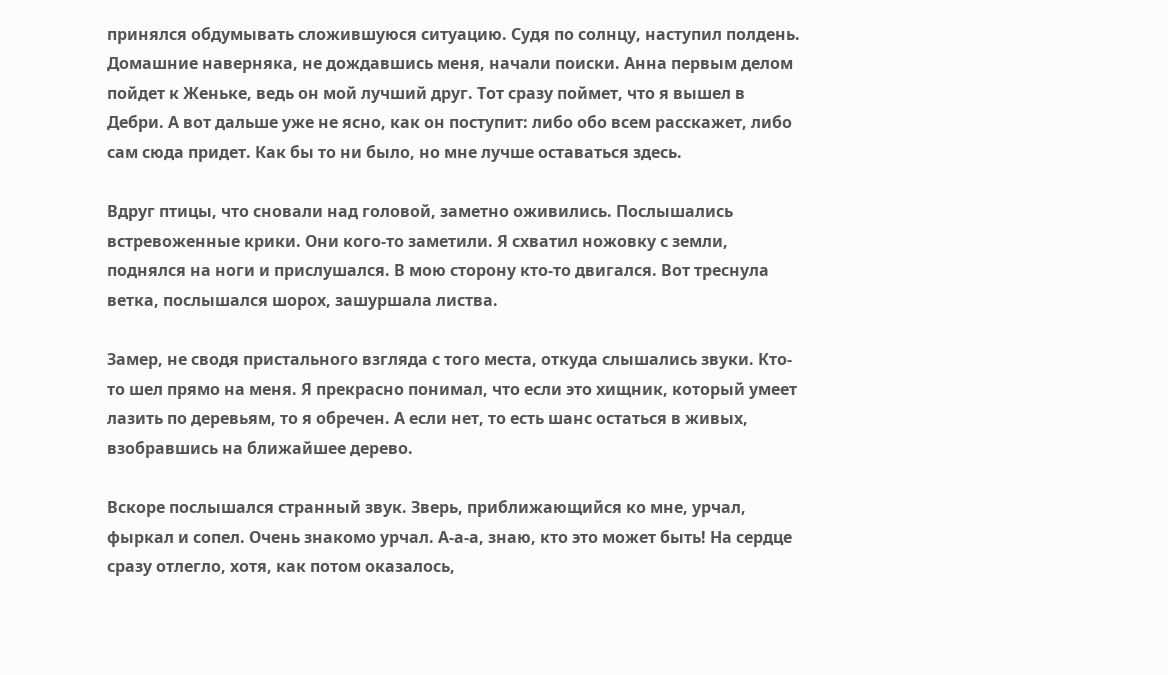принялся обдумывать сложившуюся ситуацию. Судя по солнцу, наступил полдень. Домашние наверняка, не дождавшись меня, начали поиски. Анна первым делом пойдет к Женьке, ведь он мой лучший друг. Тот сразу поймет, что я вышел в Дебри. А вот дальше уже не ясно, как он поступит: либо обо всем расскажет, либо сам сюда придет. Как бы то ни было, но мне лучше оставаться здесь.

Вдруг птицы, что сновали над головой, заметно оживились. Послышались встревоженные крики. Они кого-то заметили. Я схватил ножовку с земли, поднялся на ноги и прислушался. В мою сторону кто-то двигался. Вот треснула ветка, послышался шорох, зашуршала листва.

Замер, не сводя пристального взгляда с того места, откуда слышались звуки. Кто-то шел прямо на меня. Я прекрасно понимал, что если это хищник, который умеет лазить по деревьям, то я обречен. А если нет, то есть шанс остаться в живых, взобравшись на ближайшее дерево.

Вскоре послышался странный звук. Зверь, приближающийся ко мне, урчал, фыркал и сопел. Очень знакомо урчал. А-а-а, знаю, кто это может быть! На сердце сразу отлегло, хотя, как потом оказалось,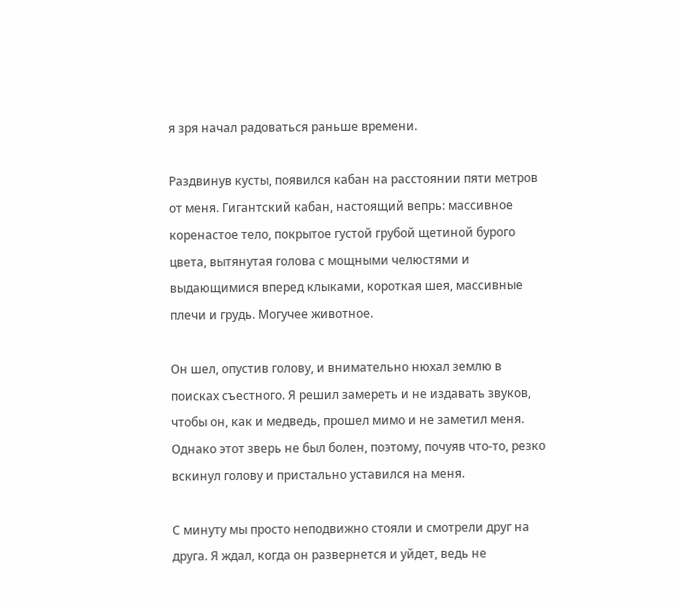я зря начал радоваться раньше времени.

Раздвинув кусты, появился кабан на расстоянии пяти метров от меня. Гигантский кабан, настоящий вепрь: массивное коренастое тело, покрытое густой грубой щетиной бурого цвета, вытянутая голова с мощными челюстями и выдающимися вперед клыками, короткая шея, массивные плечи и грудь. Могучее животное.

Он шел, опустив голову, и внимательно нюхал землю в поисках съестного. Я решил замереть и не издавать звуков, чтобы он, как и медведь, прошел мимо и не заметил меня. Однако этот зверь не был болен, поэтому, почуяв что-то, резко вскинул голову и пристально уставился на меня.

С минуту мы просто неподвижно стояли и смотрели друг на друга. Я ждал, когда он развернется и уйдет, ведь не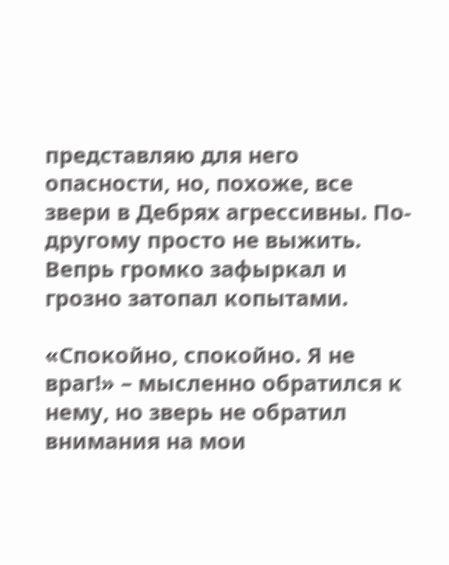представляю для него опасности, но, похоже, все звери в Дебрях агрессивны. По-другому просто не выжить. Вепрь громко зафыркал и грозно затопал копытами.

«Спокойно, спокойно. Я не враг!» – мысленно обратился к нему, но зверь не обратил внимания на мои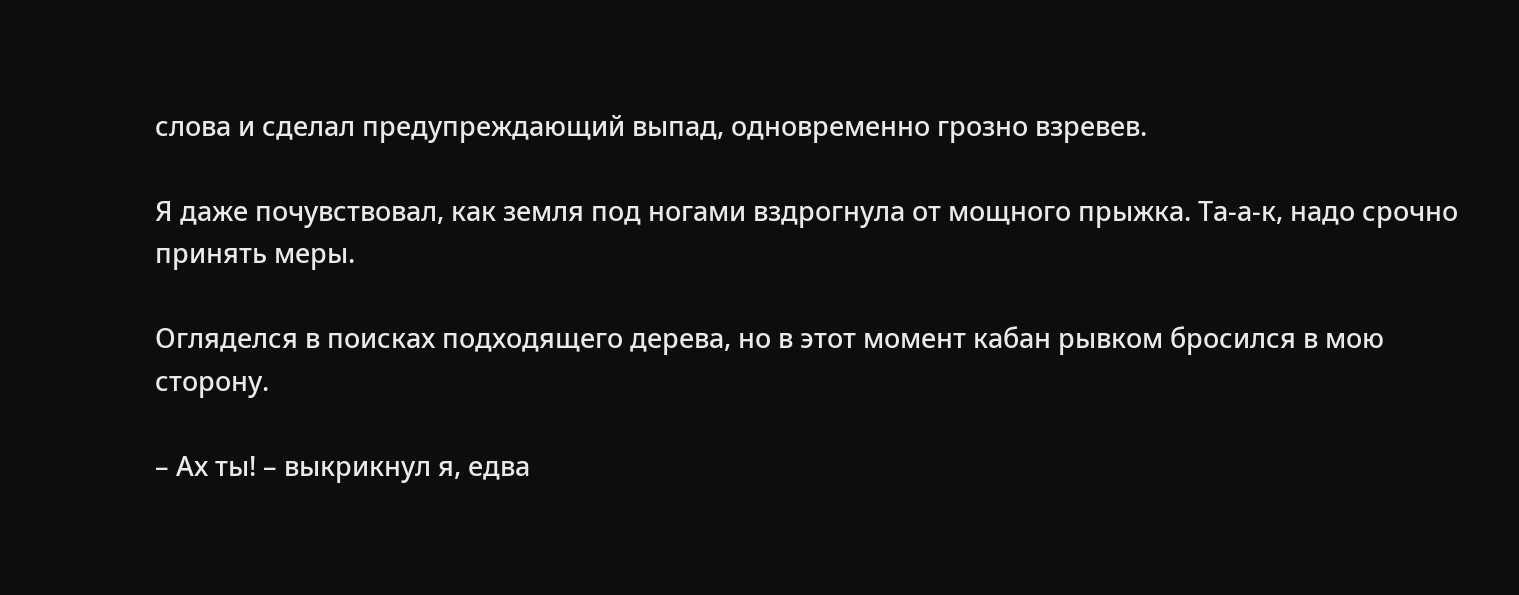слова и сделал предупреждающий выпад, одновременно грозно взревев.

Я даже почувствовал, как земля под ногами вздрогнула от мощного прыжка. Та-а-к, надо срочно принять меры.

Огляделся в поисках подходящего дерева, но в этот момент кабан рывком бросился в мою сторону.

– Ах ты! – выкрикнул я, едва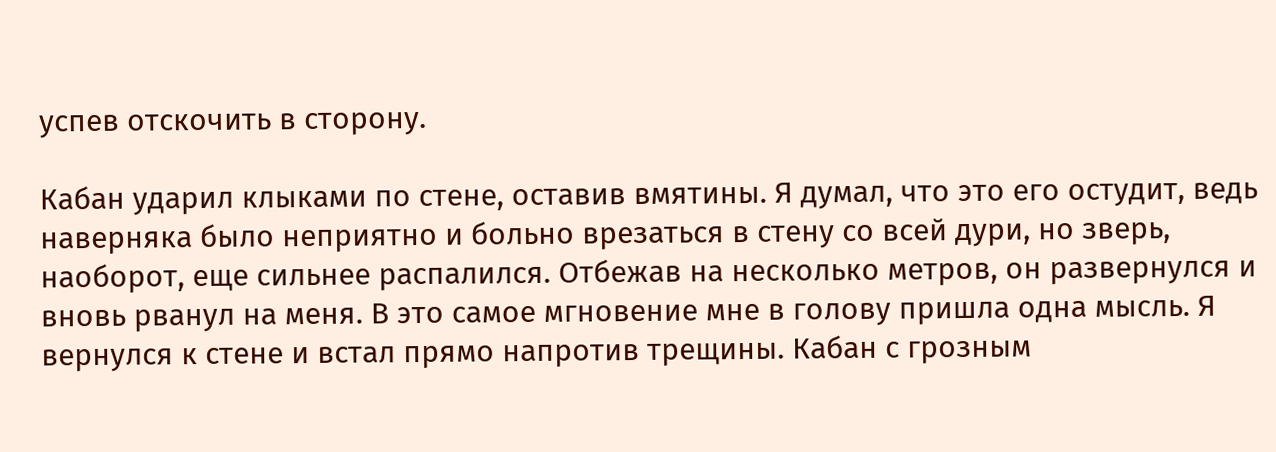успев отскочить в сторону.

Кабан ударил клыками по стене, оставив вмятины. Я думал, что это его остудит, ведь наверняка было неприятно и больно врезаться в стену со всей дури, но зверь, наоборот, еще сильнее распалился. Отбежав на несколько метров, он развернулся и вновь рванул на меня. В это самое мгновение мне в голову пришла одна мысль. Я вернулся к стене и встал прямо напротив трещины. Кабан с грозным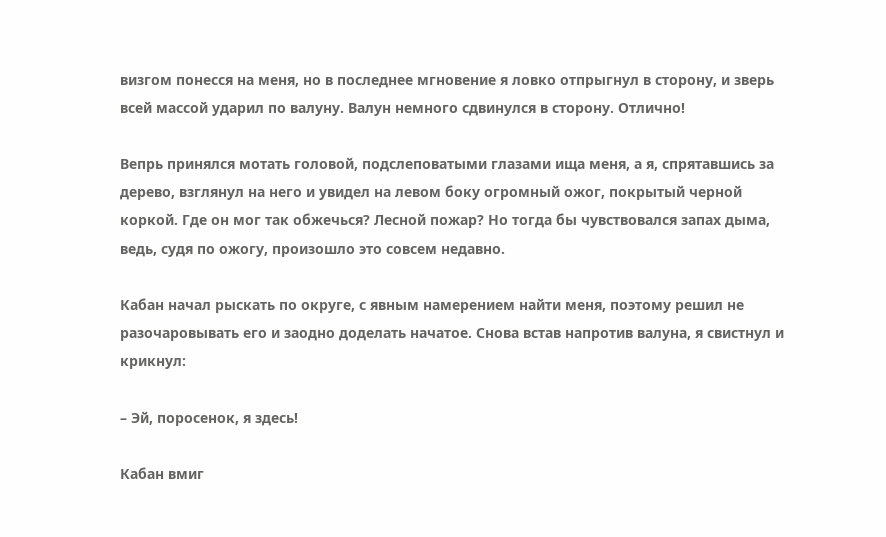визгом понесся на меня, но в последнее мгновение я ловко отпрыгнул в сторону, и зверь всей массой ударил по валуну. Валун немного сдвинулся в сторону. Отлично!

Вепрь принялся мотать головой, подслеповатыми глазами ища меня, а я, спрятавшись за дерево, взглянул на него и увидел на левом боку огромный ожог, покрытый черной коркой. Где он мог так обжечься? Лесной пожар? Но тогда бы чувствовался запах дыма, ведь, судя по ожогу, произошло это совсем недавно.

Кабан начал рыскать по округе, с явным намерением найти меня, поэтому решил не разочаровывать его и заодно доделать начатое. Снова встав напротив валуна, я свистнул и крикнул:

– Эй, поросенок, я здесь!

Кабан вмиг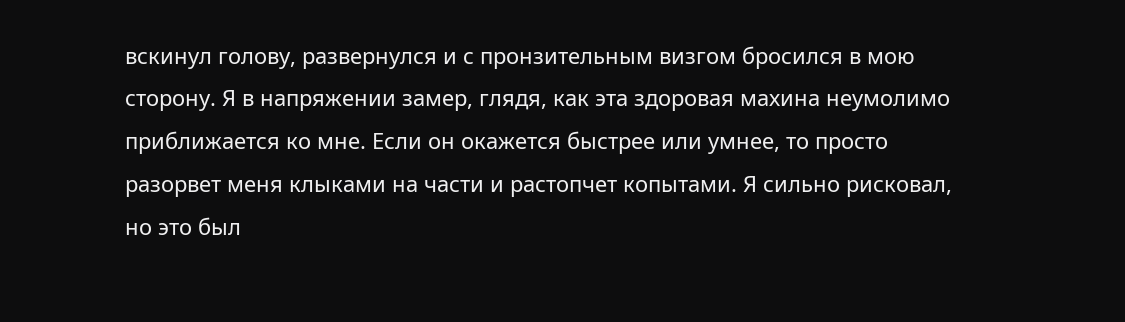вскинул голову, развернулся и с пронзительным визгом бросился в мою сторону. Я в напряжении замер, глядя, как эта здоровая махина неумолимо приближается ко мне. Если он окажется быстрее или умнее, то просто разорвет меня клыками на части и растопчет копытами. Я сильно рисковал, но это был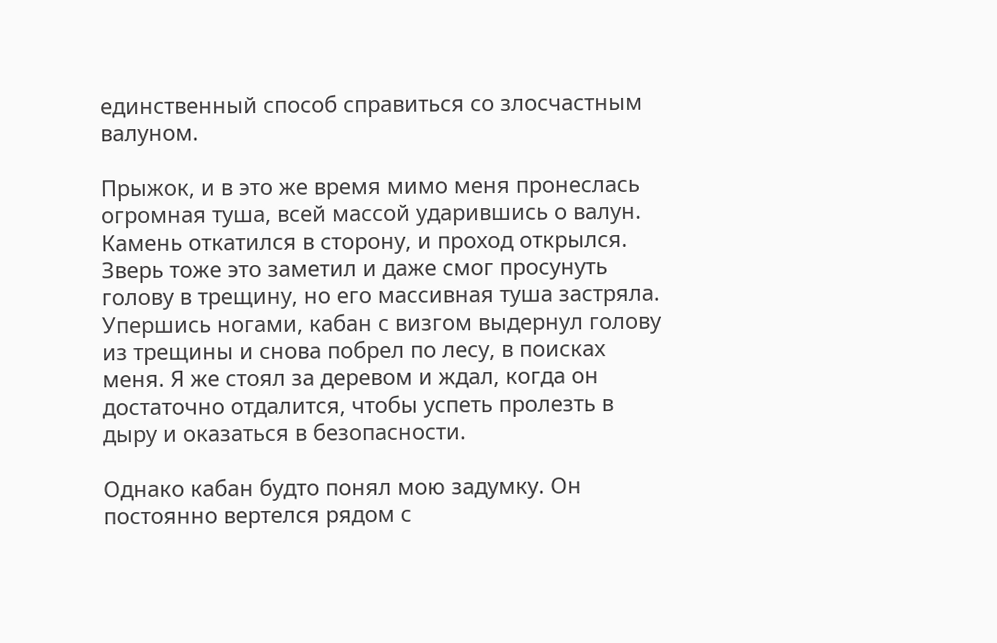единственный способ справиться со злосчастным валуном.

Прыжок, и в это же время мимо меня пронеслась огромная туша, всей массой ударившись о валун. Камень откатился в сторону, и проход открылся. Зверь тоже это заметил и даже смог просунуть голову в трещину, но его массивная туша застряла. Упершись ногами, кабан с визгом выдернул голову из трещины и снова побрел по лесу, в поисках меня. Я же стоял за деревом и ждал, когда он достаточно отдалится, чтобы успеть пролезть в дыру и оказаться в безопасности.

Однако кабан будто понял мою задумку. Он постоянно вертелся рядом с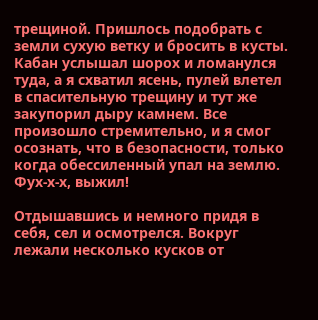трещиной. Пришлось подобрать с земли сухую ветку и бросить в кусты. Кабан услышал шорох и ломанулся туда, а я схватил ясень, пулей влетел в спасительную трещину и тут же закупорил дыру камнем. Все произошло стремительно, и я смог осознать, что в безопасности, только когда обессиленный упал на землю. Фух-х-х, выжил!

Отдышавшись и немного придя в себя, сел и осмотрелся. Вокруг лежали несколько кусков от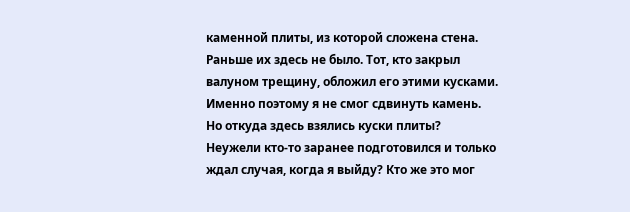каменной плиты, из которой сложена стена. Раньше их здесь не было. Тот, кто закрыл валуном трещину, обложил его этими кусками. Именно поэтому я не смог сдвинуть камень. Но откуда здесь взялись куски плиты? Неужели кто-то заранее подготовился и только ждал случая, когда я выйду? Кто же это мог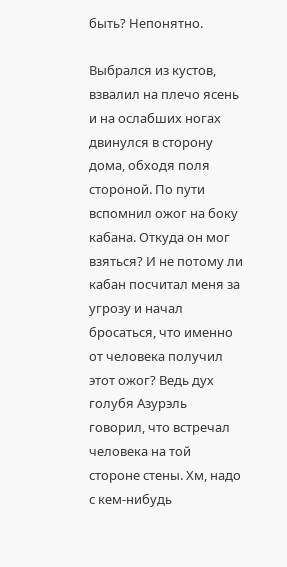быть? Непонятно.

Выбрался из кустов, взвалил на плечо ясень и на ослабших ногах двинулся в сторону дома, обходя поля стороной. По пути вспомнил ожог на боку кабана. Откуда он мог взяться? И не потому ли кабан посчитал меня за угрозу и начал бросаться, что именно от человека получил этот ожог? Ведь дух голубя Азурэль говорил, что встречал человека на той стороне стены. Хм, надо с кем-нибудь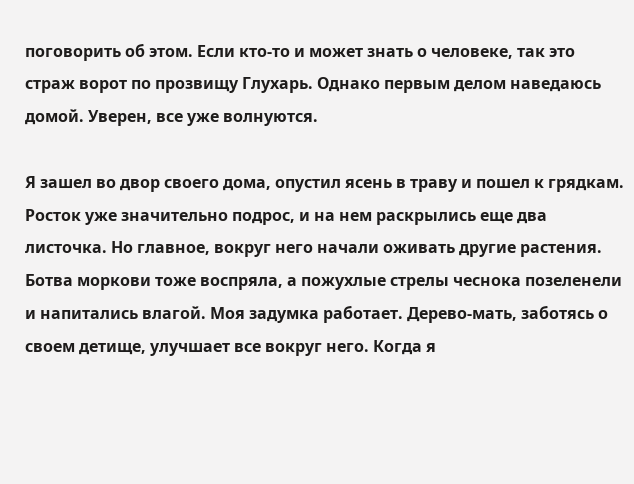поговорить об этом. Если кто-то и может знать о человеке, так это страж ворот по прозвищу Глухарь. Однако первым делом наведаюсь домой. Уверен, все уже волнуются.

Я зашел во двор своего дома, опустил ясень в траву и пошел к грядкам. Росток уже значительно подрос, и на нем раскрылись еще два листочка. Но главное, вокруг него начали оживать другие растения. Ботва моркови тоже воспряла, а пожухлые стрелы чеснока позеленели и напитались влагой. Моя задумка работает. Дерево-мать, заботясь о своем детище, улучшает все вокруг него. Когда я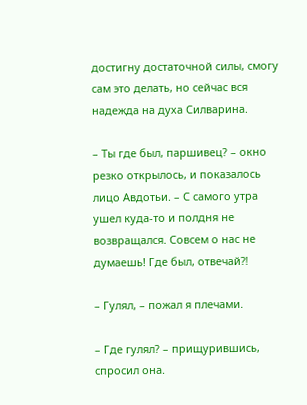достигну достаточной силы, смогу сам это делать, но сейчас вся надежда на духа Силварина.

– Ты где был, паршивец? – окно резко открылось, и показалось лицо Авдотьи. – С самого утра ушел куда-то и полдня не возвращался. Совсем о нас не думаешь! Где был, отвечай⁈

– Гулял, – пожал я плечами.

– Где гулял? – прищурившись, спросил она.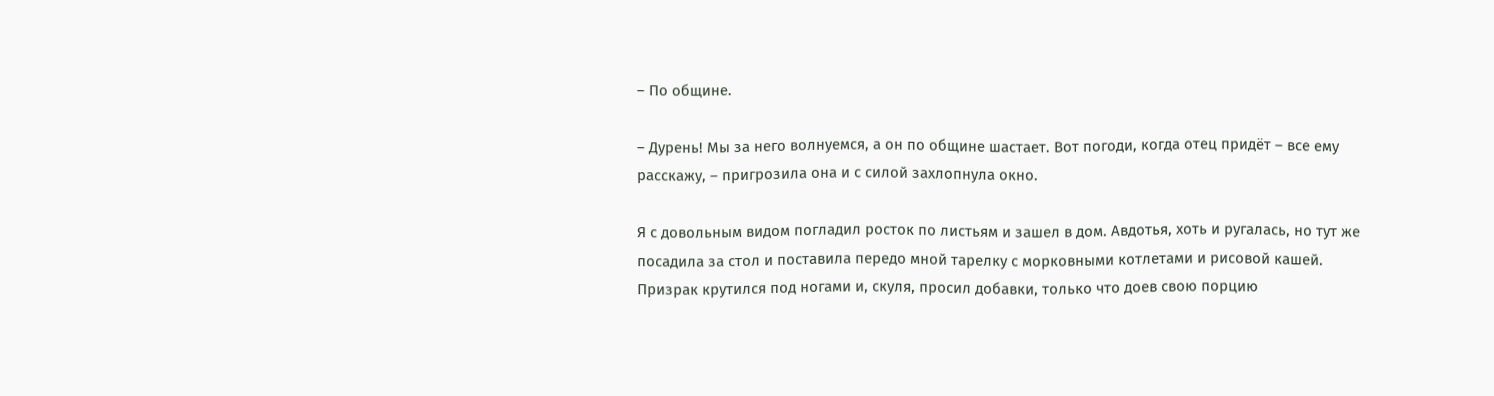– По общине.

– Дурень! Мы за него волнуемся, а он по общине шастает. Вот погоди, когда отец придёт – все ему расскажу, – пригрозила она и с силой захлопнула окно.

Я с довольным видом погладил росток по листьям и зашел в дом. Авдотья, хоть и ругалась, но тут же посадила за стол и поставила передо мной тарелку с морковными котлетами и рисовой кашей. Призрак крутился под ногами и, скуля, просил добавки, только что доев свою порцию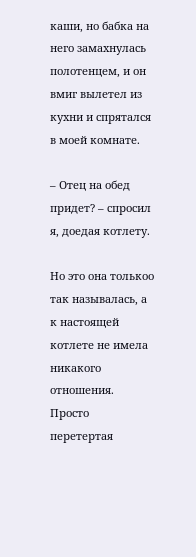каши, но бабка на него замахнулась полотенцем, и он вмиг вылетел из кухни и спрятался в моей комнате.

– Отец на обед придет? – спросил я, доедая котлету.

Но это она толькоо так называлась, а к настоящей котлете не имела никакого отношения. Просто перетертая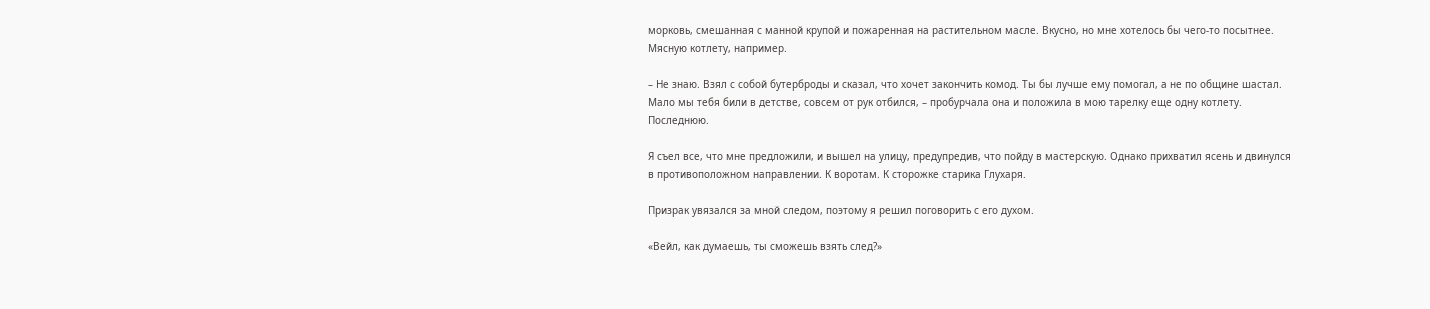морковь, смешанная с манной крупой и пожаренная на растительном масле. Вкусно, но мне хотелось бы чего-то посытнее. Мясную котлету, например.

– Не знаю. Взял с собой бутерброды и сказал, что хочет закончить комод. Ты бы лучше ему помогал, а не по общине шастал. Мало мы тебя били в детстве, совсем от рук отбился, – пробурчала она и положила в мою тарелку еще одну котлету. Последнюю.

Я съел все, что мне предложили, и вышел на улицу, предупредив, что пойду в мастерскую. Однако прихватил ясень и двинулся в противоположном направлении. К воротам. К сторожке старика Глухаря.

Призрак увязался за мной следом, поэтому я решил поговорить с его духом.

«Вейл, как думаешь, ты сможешь взять след?»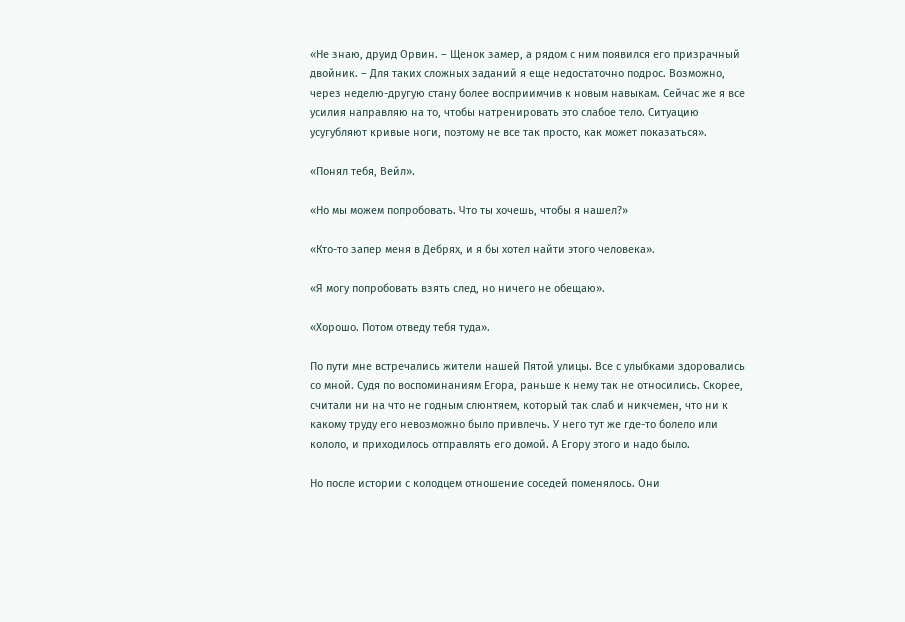«Не знаю, друид Орвин. – Щенок замер, а рядом с ним появился его призрачный двойник. – Для таких сложных заданий я еще недостаточно подрос. Возможно, через неделю-другую стану более восприимчив к новым навыкам. Сейчас же я все усилия направляю на то, чтобы натренировать это слабое тело. Ситуацию усугубляют кривые ноги, поэтому не все так просто, как может показаться».

«Понял тебя, Вейл».

«Но мы можем попробовать. Что ты хочешь, чтобы я нашел?»

«Кто-то запер меня в Дебрях, и я бы хотел найти этого человека».

«Я могу попробовать взять след, но ничего не обещаю».

«Хорошо. Потом отведу тебя туда».

По пути мне встречались жители нашей Пятой улицы. Все с улыбками здоровались со мной. Судя по воспоминаниям Егора, раньше к нему так не относились. Скорее, считали ни на что не годным слюнтяем, который так слаб и никчемен, что ни к какому труду его невозможно было привлечь. У него тут же где-то болело или кололо, и приходилось отправлять его домой. А Егору этого и надо было.

Но после истории с колодцем отношение соседей поменялось. Они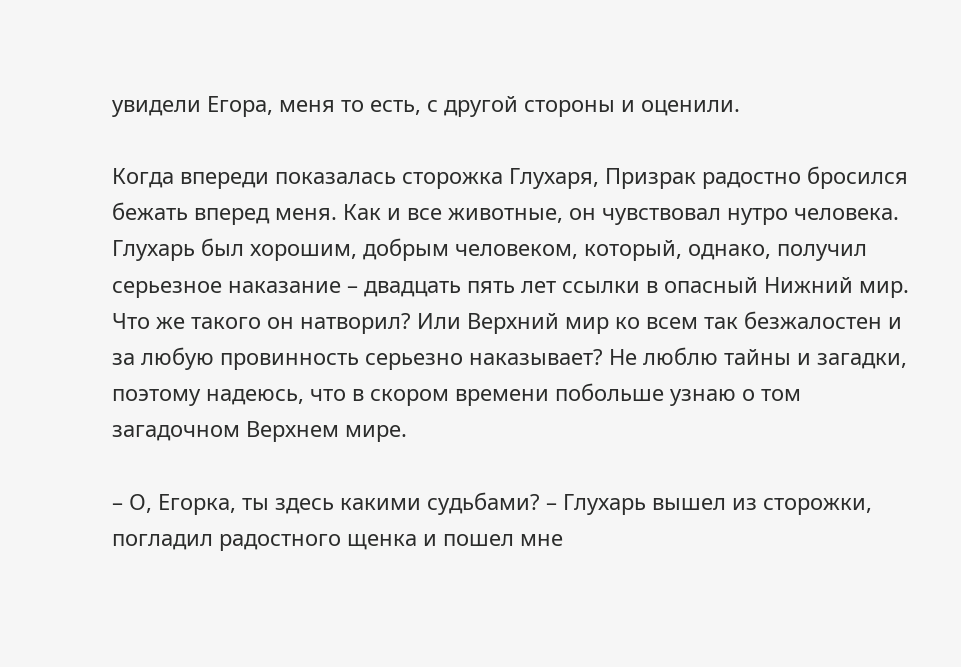увидели Егора, меня то есть, с другой стороны и оценили.

Когда впереди показалась сторожка Глухаря, Призрак радостно бросился бежать вперед меня. Как и все животные, он чувствовал нутро человека. Глухарь был хорошим, добрым человеком, который, однако, получил серьезное наказание – двадцать пять лет ссылки в опасный Нижний мир. Что же такого он натворил? Или Верхний мир ко всем так безжалостен и за любую провинность серьезно наказывает? Не люблю тайны и загадки, поэтому надеюсь, что в скором времени побольше узнаю о том загадочном Верхнем мире.

– О, Егорка, ты здесь какими судьбами? – Глухарь вышел из сторожки, погладил радостного щенка и пошел мне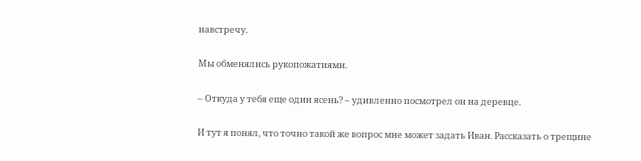навстречу.

Мы обменялись рукопожатиями.

– Откуда у тебя еще один ясень? – удивленно посмотрел он на деревце.

И тут я понял, что точно такой же вопрос мне может задать Иван. Рассказать о трещине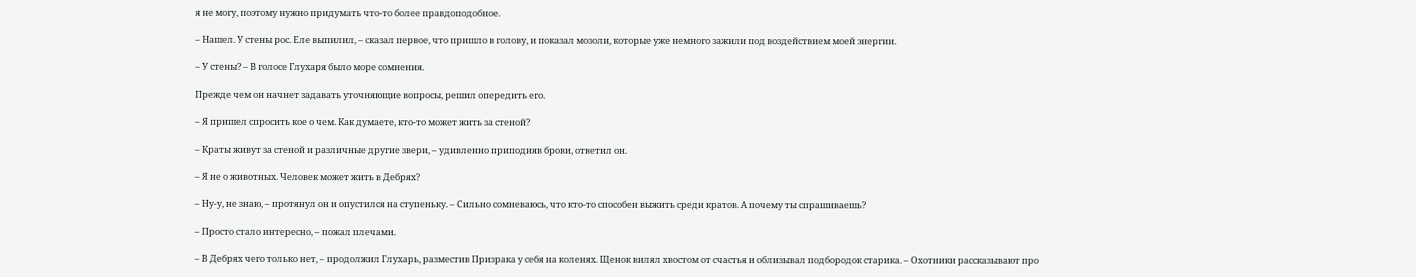я не могу, поэтому нужно придумать что-то более правдоподобное.

– Нашел. У стены рос. Еле выпилил, – сказал первое, что пришло в голову, и показал мозоли, которые уже немного зажили под воздействием моей энергии.

– У стены? – В голосе Глухаря было море сомнения.

Прежде чем он начнет задавать уточняющие вопросы, решил опередить его.

– Я пришел спросить кое о чем. Как думаете, кто-то может жить за стеной?

– Краты живут за стеной и различные другие звери, – удивленно приподняв брови, ответил он.

– Я не о животных. Человек может жить в Дебрях?

– Ну-у, не знаю, – протянул он и опустился на ступеньку. – Сильно сомневаюсь, что кто-то способен выжить среди кратов. А почему ты спрашиваешь?

– Просто стало интересно, – пожал плечами.

– В Дебрях чего только нет, – продолжил Глухарь, разместив Призрака у себя на коленях. Щенок вилял хвостом от счастья и облизывал подбородок старика. – Охотники рассказывают про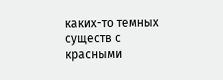каких-то темных существ с красными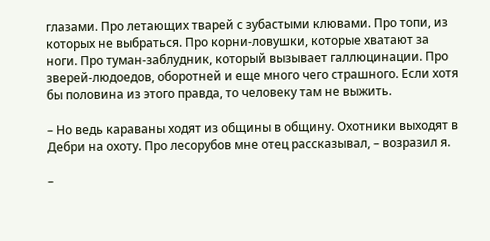глазами. Про летающих тварей с зубастыми клювами. Про топи, из которых не выбраться. Про корни-ловушки, которые хватают за ноги. Про туман-заблудник, который вызывает галлюцинации. Про зверей-людоедов, оборотней и еще много чего страшного. Если хотя бы половина из этого правда, то человеку там не выжить.

– Но ведь караваны ходят из общины в общину. Охотники выходят в Дебри на охоту. Про лесорубов мне отец рассказывал, – возразил я.

–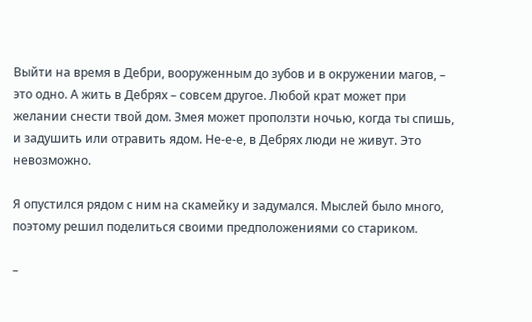Выйти на время в Дебри, вооруженным до зубов и в окружении магов, – это одно. А жить в Дебрях – совсем другое. Любой крат может при желании снести твой дом. Змея может проползти ночью, когда ты спишь, и задушить или отравить ядом. Не-е-е, в Дебрях люди не живут. Это невозможно.

Я опустился рядом с ним на скамейку и задумался. Мыслей было много, поэтому решил поделиться своими предположениями со стариком.

–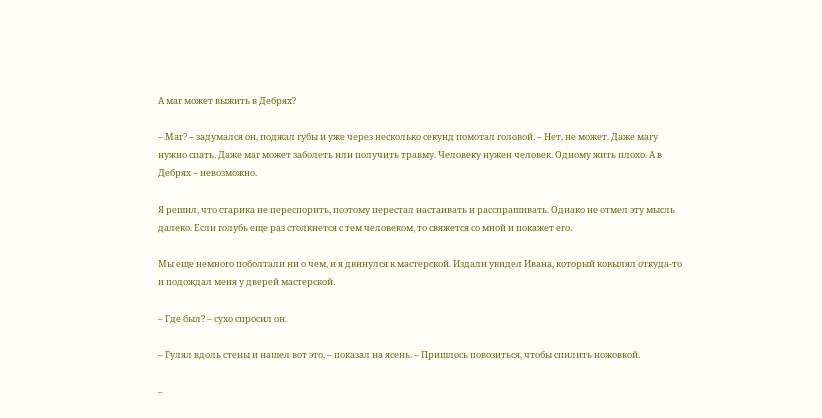А маг может выжить в Дебрях?

– Маг? – задумался он, поджал губы и уже через несколько секунд помотал головой. – Нет, не может. Даже магу нужно спать. Даже маг может заболеть или получить травму. Человеку нужен человек. Одному жить плохо. А в Дебрях – невозможно.

Я решил, что старика не переспорить, поэтому перестал настаивать и расспрашивать. Однако не отмел эту мысль далеко. Если голубь еще раз столкнется с тем человеком, то свяжется со мной и покажет его.

Мы еще немного поболтали ни о чем, и я двинулся к мастерской. Издали увидел Ивана, который ковылял откуда-то и подождал меня у дверей мастерской.

– Где был? – сухо спросил он.

– Гулял вдоль стены и нашел вот это, – показал на ясень. – Пришлось повозиться, чтобы спилить ножовкой.

–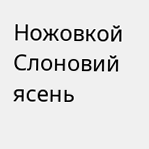Ножовкой Слоновий ясень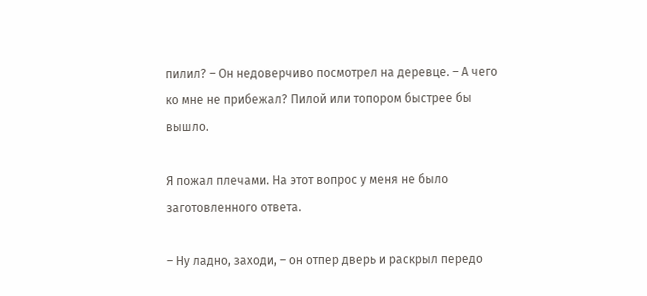пилил? – Он недоверчиво посмотрел на деревце. – А чего ко мне не прибежал? Пилой или топором быстрее бы вышло.

Я пожал плечами. На этот вопрос у меня не было заготовленного ответа.

– Ну ладно, заходи, – он отпер дверь и раскрыл передо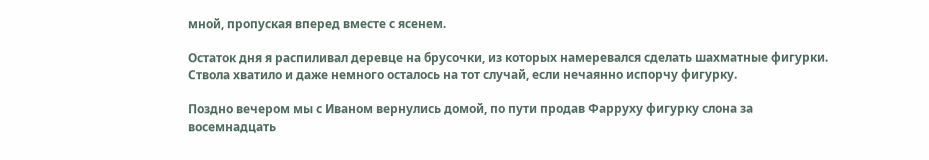мной, пропуская вперед вместе с ясенем.

Остаток дня я распиливал деревце на брусочки, из которых намеревался сделать шахматные фигурки. Ствола хватило и даже немного осталось на тот случай, если нечаянно испорчу фигурку.

Поздно вечером мы с Иваном вернулись домой, по пути продав Фарруху фигурку слона за восемнадцать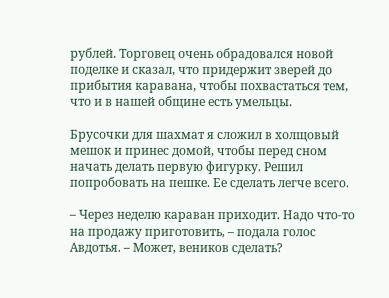рублей. Торговец очень обрадовался новой поделке и сказал, что придержит зверей до прибытия каравана, чтобы похвастаться тем, что и в нашей общине есть умельцы.

Брусочки для шахмат я сложил в холщовый мешок и принес домой, чтобы перед сном начать делать первую фигурку. Решил попробовать на пешке. Ее сделать легче всего.

– Через неделю караван приходит. Надо что-то на продажу приготовить, – подала голос Авдотья. – Может, веников сделать?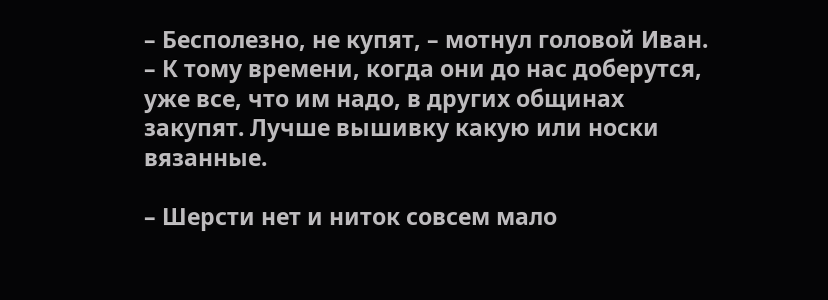– Бесполезно, не купят, – мотнул головой Иван. – К тому времени, когда они до нас доберутся, уже все, что им надо, в других общинах закупят. Лучше вышивку какую или носки вязанные.

– Шерсти нет и ниток совсем мало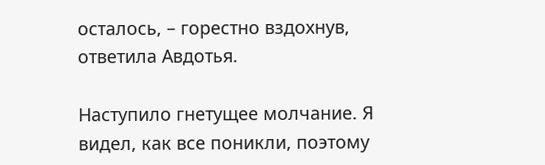осталось, – горестно вздохнув, ответила Авдотья.

Наступило гнетущее молчание. Я видел, как все поникли, поэтому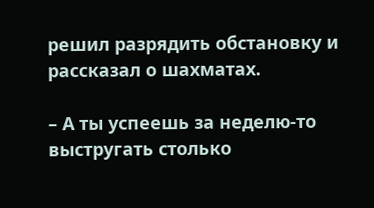решил разрядить обстановку и рассказал о шахматах.

– А ты успеешь за неделю-то выстругать столько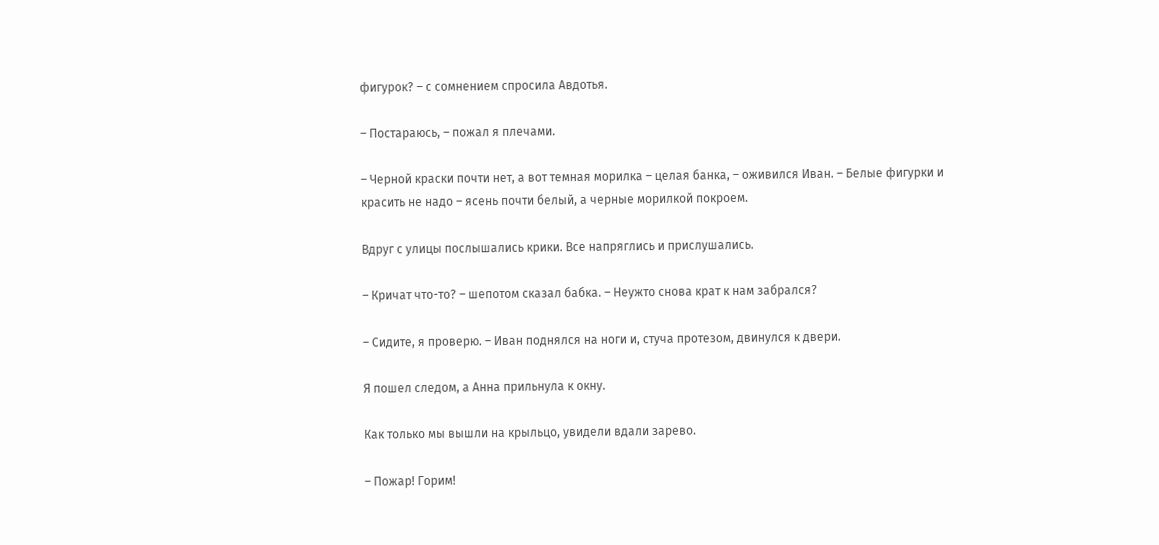фигурок? – с сомнением спросила Авдотья.

– Постараюсь, – пожал я плечами.

– Черной краски почти нет, а вот темная морилка – целая банка, – оживился Иван. – Белые фигурки и красить не надо – ясень почти белый, а черные морилкой покроем.

Вдруг с улицы послышались крики. Все напряглись и прислушались.

– Кричат что-то? – шепотом сказал бабка. – Неужто снова крат к нам забрался?

– Сидите, я проверю. – Иван поднялся на ноги и, стуча протезом, двинулся к двери.

Я пошел следом, а Анна прильнула к окну.

Как только мы вышли на крыльцо, увидели вдали зарево.

– Пожар! Горим!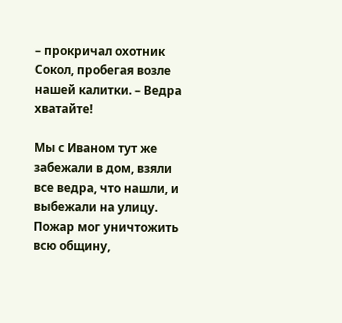– прокричал охотник Сокол, пробегая возле нашей калитки. – Ведра хватайте!

Мы с Иваном тут же забежали в дом, взяли все ведра, что нашли, и выбежали на улицу. Пожар мог уничтожить всю общину,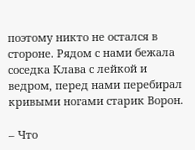поэтому никто не остался в стороне. Рядом с нами бежала соседка Клава с лейкой и ведром, перед нами перебирал кривыми ногами старик Ворон.

– Что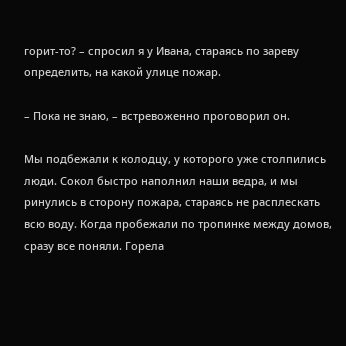горит-то? – спросил я у Ивана, стараясь по зареву определить, на какой улице пожар.

– Пока не знаю, – встревоженно проговорил он.

Мы подбежали к колодцу, у которого уже столпились люди. Сокол быстро наполнил наши ведра, и мы ринулись в сторону пожара, стараясь не расплескать всю воду. Когда пробежали по тропинке между домов, сразу все поняли. Горела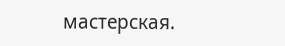мастерская.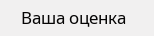Ваша оценка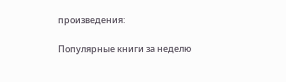произведения:

Популярные книги за неделю